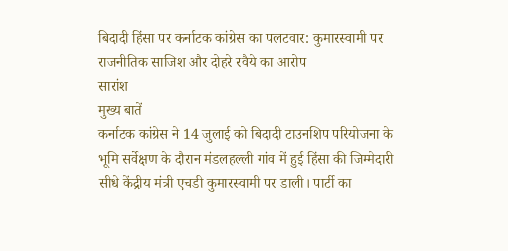बिदादी हिंसा पर कर्नाटक कांग्रेस का पलटवार: कुमारस्वामी पर राजनीतिक साजिश और दोहरे रवैये का आरोप
सारांश
मुख्य बातें
कर्नाटक कांग्रेस ने 14 जुलाई को बिदादी टाउनशिप परियोजना के भूमि सर्वेक्षण के दौरान मंडलहल्ली गांव में हुई हिंसा की जिम्मेदारी सीधे केंद्रीय मंत्री एचडी कुमारस्वामी पर डाली। पार्टी का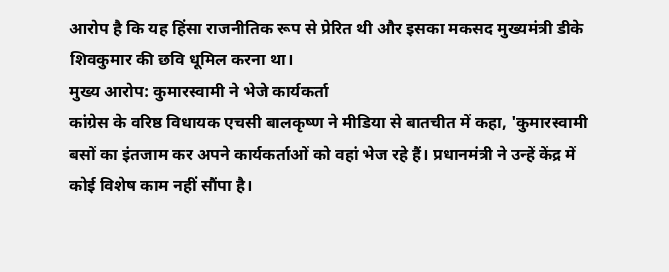आरोप है कि यह हिंसा राजनीतिक रूप से प्रेरित थी और इसका मकसद मुख्यमंत्री डीके शिवकुमार की छवि धूमिल करना था।
मुख्य आरोप: कुमारस्वामी ने भेजे कार्यकर्ता
कांग्रेस के वरिष्ठ विधायक एचसी बालकृष्ण ने मीडिया से बातचीत में कहा, 'कुमारस्वामी बसों का इंतजाम कर अपने कार्यकर्ताओं को वहां भेज रहे हैं। प्रधानमंत्री ने उन्हें केंद्र में कोई विशेष काम नहीं सौंपा है।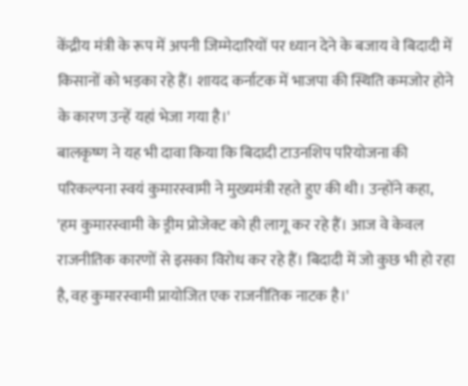केंद्रीय मंत्री के रूप में अपनी जिम्मेदारियों पर ध्यान देने के बजाय वे बिदादी में किसानों को भड़का रहे हैं। शायद कर्नाटक में भाजपा की स्थिति कमजोर होने के कारण उन्हें यहां भेजा गया है।'
बालकृष्ण ने यह भी दावा किया कि बिदादी टाउनशिप परियोजना की परिकल्पना स्वयं कुमारस्वामी ने मुख्यमंत्री रहते हुए की थी। उन्होंने कहा, 'हम कुमारस्वामी के ड्रीम प्रोजेक्ट को ही लागू कर रहे हैं। आज वे केवल राजनीतिक कारणों से इसका विरोध कर रहे हैं। बिदादी में जो कुछ भी हो रहा है, वह कुमारस्वामी प्रायोजित एक राजनीतिक नाटक है।'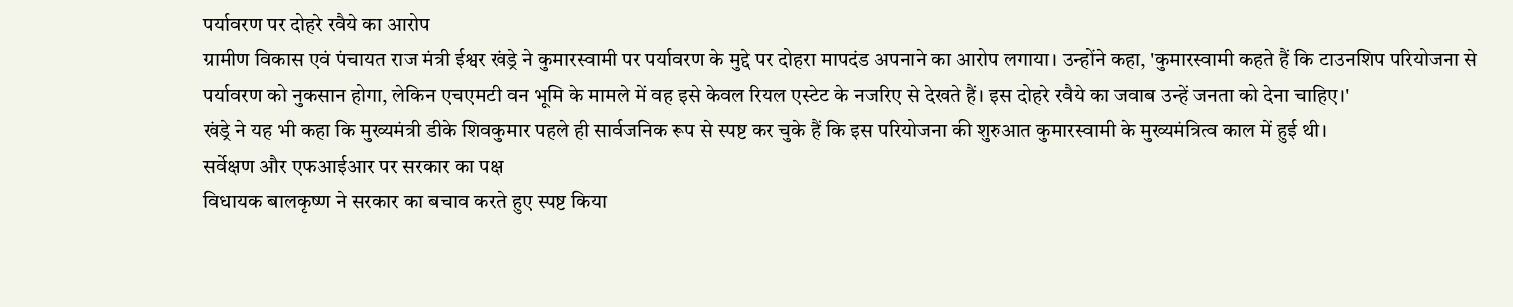पर्यावरण पर दोहरे रवैये का आरोप
ग्रामीण विकास एवं पंचायत राज मंत्री ईश्वर खंड्रे ने कुमारस्वामी पर पर्यावरण के मुद्दे पर दोहरा मापदंड अपनाने का आरोप लगाया। उन्होंने कहा, 'कुमारस्वामी कहते हैं कि टाउनशिप परियोजना से पर्यावरण को नुकसान होगा, लेकिन एचएमटी वन भूमि के मामले में वह इसे केवल रियल एस्टेट के नजरिए से देखते हैं। इस दोहरे रवैये का जवाब उन्हें जनता को देना चाहिए।'
खंड्रे ने यह भी कहा कि मुख्यमंत्री डीके शिवकुमार पहले ही सार्वजनिक रूप से स्पष्ट कर चुके हैं कि इस परियोजना की शुरुआत कुमारस्वामी के मुख्यमंत्रित्व काल में हुई थी।
सर्वेक्षण और एफआईआर पर सरकार का पक्ष
विधायक बालकृष्ण ने सरकार का बचाव करते हुए स्पष्ट किया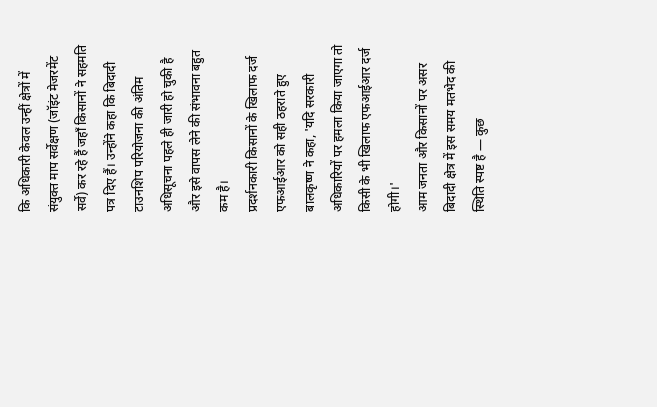कि अधिकारी केवल उन्हीं क्षेत्रों में संयुक्त माप सर्वेक्षण (जॉइंट मेजरमेंट सर्वे) कर रहे हैं जहाँ किसानों ने सहमति पत्र दिए हैं। उन्होंने कहा कि बिदादी टाउनशिप परियोजना की अंतिम अधिसूचना पहले ही जारी हो चुकी है और इसे वापस लेने की संभावना बहुत कम है।
प्रदर्शनकारी किसानों के खिलाफ दर्ज एफआईआर को सही ठहराते हुए बालकृष्ण ने कहा, 'यदि सरकारी अधिकारियों पर हमला किया जाएगा तो किसी के भी खिलाफ एफआईआर दर्ज होगी।'
आम जनता और किसानों पर असर
बिदादी क्षेत्र में इस समय मतभेद की स्थिति स्पष्ट है — कुछ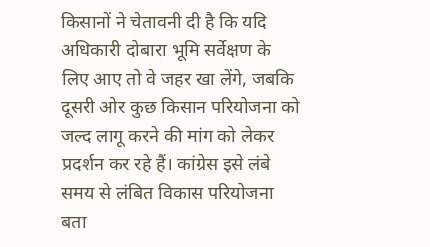किसानों ने चेतावनी दी है कि यदि अधिकारी दोबारा भूमि सर्वेक्षण के लिए आए तो वे जहर खा लेंगे, जबकि दूसरी ओर कुछ किसान परियोजना को जल्द लागू करने की मांग को लेकर प्रदर्शन कर रहे हैं। कांग्रेस इसे लंबे समय से लंबित विकास परियोजना बता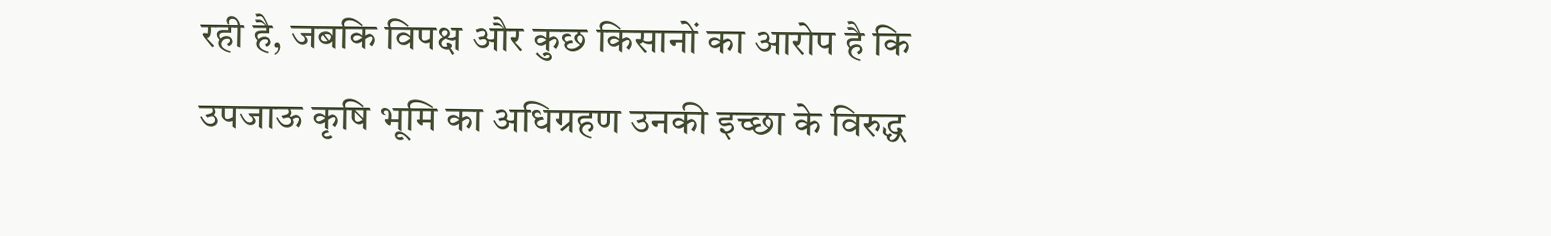रही है, जबकि विपक्ष और कुछ किसानों का आरोप है कि उपजाऊ कृषि भूमि का अधिग्रहण उनकी इच्छा के विरुद्ध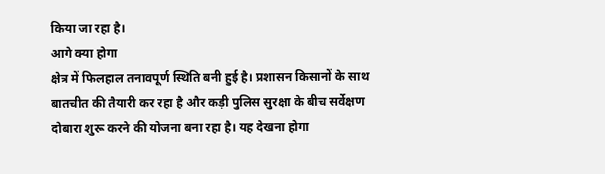किया जा रहा है।
आगे क्या होगा
क्षेत्र में फिलहाल तनावपूर्ण स्थिति बनी हुई है। प्रशासन किसानों के साथ बातचीत की तैयारी कर रहा है और कड़ी पुलिस सुरक्षा के बीच सर्वेक्षण दोबारा शुरू करने की योजना बना रहा है। यह देखना होगा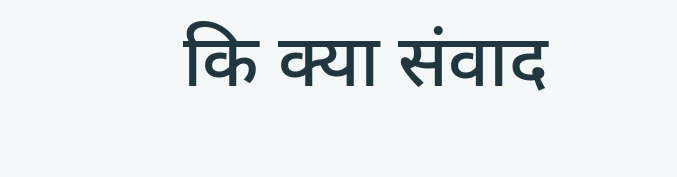कि क्या संवाद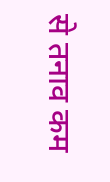से तनाव कम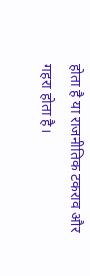होता है या राजनीतिक टकराव और गहरा होता है।